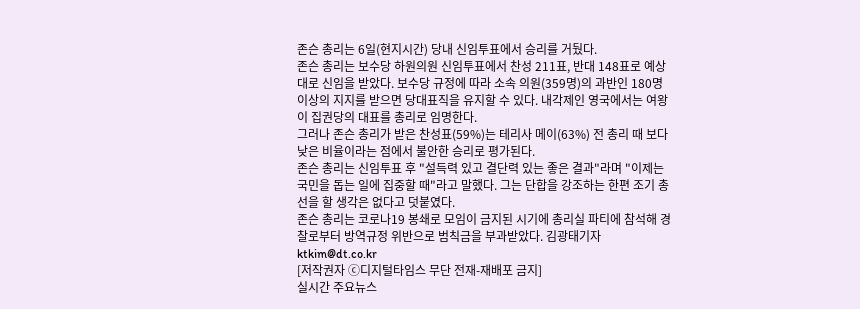존슨 총리는 6일(현지시간) 당내 신임투표에서 승리를 거뒀다.
존슨 총리는 보수당 하원의원 신임투표에서 찬성 211표, 반대 148표로 예상대로 신임을 받았다. 보수당 규정에 따라 소속 의원(359명)의 과반인 180명 이상의 지지를 받으면 당대표직을 유지할 수 있다. 내각제인 영국에서는 여왕이 집권당의 대표를 총리로 임명한다.
그러나 존슨 총리가 받은 찬성표(59%)는 테리사 메이(63%) 전 총리 때 보다 낮은 비율이라는 점에서 불안한 승리로 평가된다.
존슨 총리는 신임투표 후 "설득력 있고 결단력 있는 좋은 결과"라며 "이제는 국민을 돕는 일에 집중할 때"라고 말했다. 그는 단합을 강조하는 한편 조기 총선을 할 생각은 없다고 덧붙였다.
존슨 총리는 코로나19 봉쇄로 모임이 금지된 시기에 총리실 파티에 참석해 경찰로부터 방역규정 위반으로 범칙금을 부과받았다. 김광태기자 ktkim@dt.co.kr
[저작권자 ⓒ디지털타임스 무단 전재-재배포 금지]
실시간 주요뉴스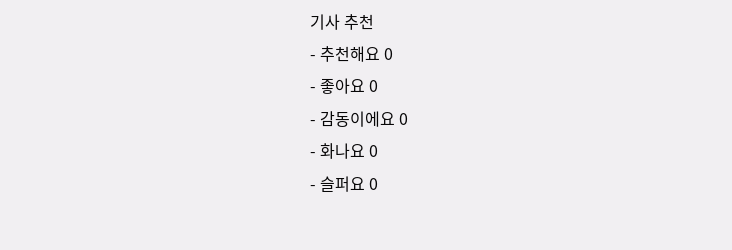기사 추천
- 추천해요 0
- 좋아요 0
- 감동이에요 0
- 화나요 0
- 슬퍼요 0